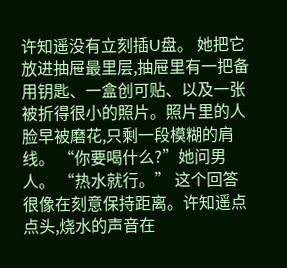许知遥没有立刻插U盘。 她把它放进抽屉最里层,抽屉里有一把备用钥匙、一盒创可贴、以及一张被折得很小的照片。照片里的人脸早被磨花,只剩一段模糊的肩线。 “你要喝什么?”她问男人。 “热水就行。” 这个回答很像在刻意保持距离。许知遥点点头,烧水的声音在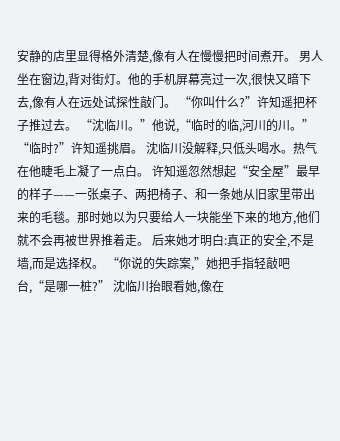安静的店里显得格外清楚,像有人在慢慢把时间煮开。 男人坐在窗边,背对街灯。他的手机屏幕亮过一次,很快又暗下去,像有人在远处试探性敲门。 “你叫什么?”许知遥把杯子推过去。 “沈临川。”他说,“临时的临,河川的川。” “临时?”许知遥挑眉。 沈临川没解释,只低头喝水。热气在他睫毛上凝了一点白。 许知遥忽然想起“安全屋”最早的样子——一张桌子、两把椅子、和一条她从旧家里带出来的毛毯。那时她以为只要给人一块能坐下来的地方,他们就不会再被世界推着走。 后来她才明白:真正的安全,不是墙,而是选择权。 “你说的失踪案,”她把手指轻敲吧台,“是哪一桩?” 沈临川抬眼看她,像在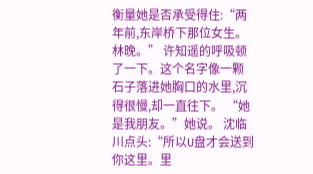衡量她是否承受得住:“两年前,东岸桥下那位女生。林晚。” 许知遥的呼吸顿了一下。这个名字像一颗石子落进她胸口的水里,沉得很慢,却一直往下。 “她是我朋友。”她说。 沈临川点头:“所以U盘才会送到你这里。里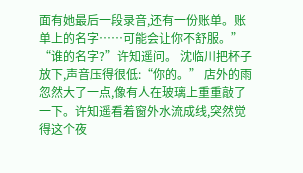面有她最后一段录音,还有一份账单。账单上的名字……可能会让你不舒服。” “谁的名字?”许知遥问。 沈临川把杯子放下,声音压得很低:“你的。” 店外的雨忽然大了一点,像有人在玻璃上重重敲了一下。许知遥看着窗外水流成线,突然觉得这个夜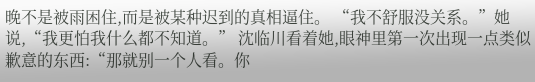晚不是被雨困住,而是被某种迟到的真相逼住。 “我不舒服没关系。”她说,“我更怕我什么都不知道。” 沈临川看着她,眼神里第一次出现一点类似歉意的东西:“那就别一个人看。你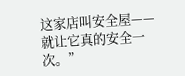这家店叫安全屋——就让它真的安全一次。”